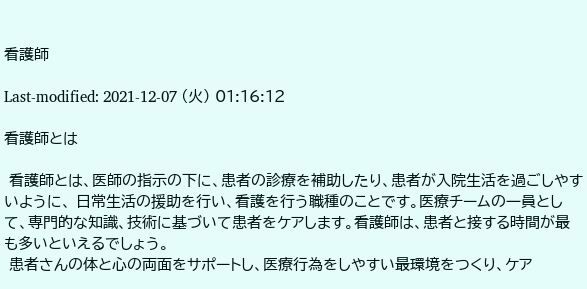看護師

Last-modified: 2021-12-07 (火) 01:16:12

看護師とは

 看護師とは、医師の指示の下に、患者の診療を補助したり、患者が入院生活を過ごしやすいように、 日常生活の援助を行い、看護を行う職種のことです。医療チームの一員として、専門的な知識、技術に基づいて患者をケアします。看護師は、患者と接する時間が最も多いといえるでしょう。
 患者さんの体と心の両面をサポートし、医療行為をしやすい最環境をつくり、ケア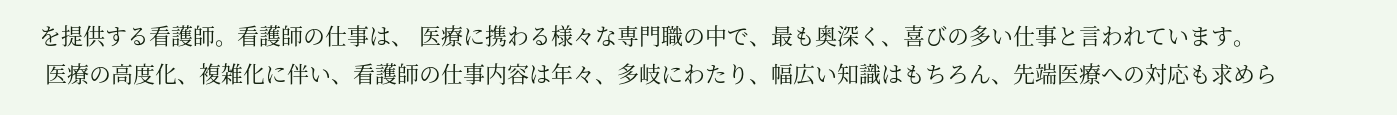を提供する看護師。看護師の仕事は、 医療に携わる様々な専門職の中で、最も奥深く、喜びの多い仕事と言われています。
 医療の高度化、複雑化に伴い、看護師の仕事内容は年々、多岐にわたり、幅広い知識はもちろん、先端医療への対応も求めら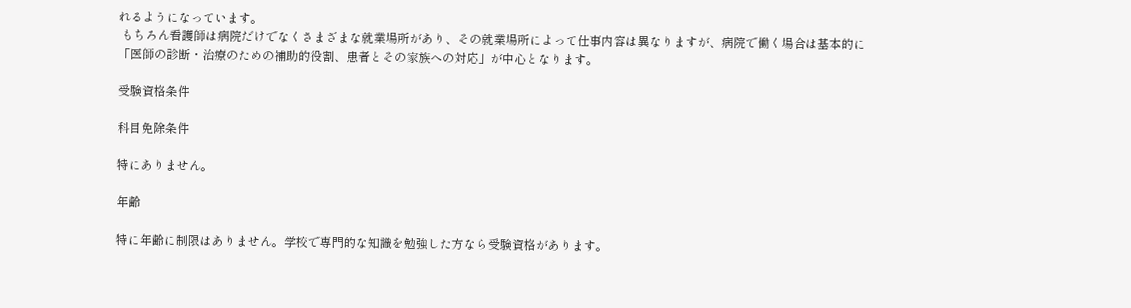れるようになっています。
 もちろん看護師は病院だけでなくさまざまな就業場所があり、その就業場所によって仕事内容は異なりますが、病院で働く場合は基本的に「医師の診断・治療のための補助的役割、患者とその家族への対応」が中心となります。

受験資格条件

科目免除条件

特にありません。

年齢

特に年齢に制限はありません。学校で専門的な知識を勉強した方なら受験資格があります。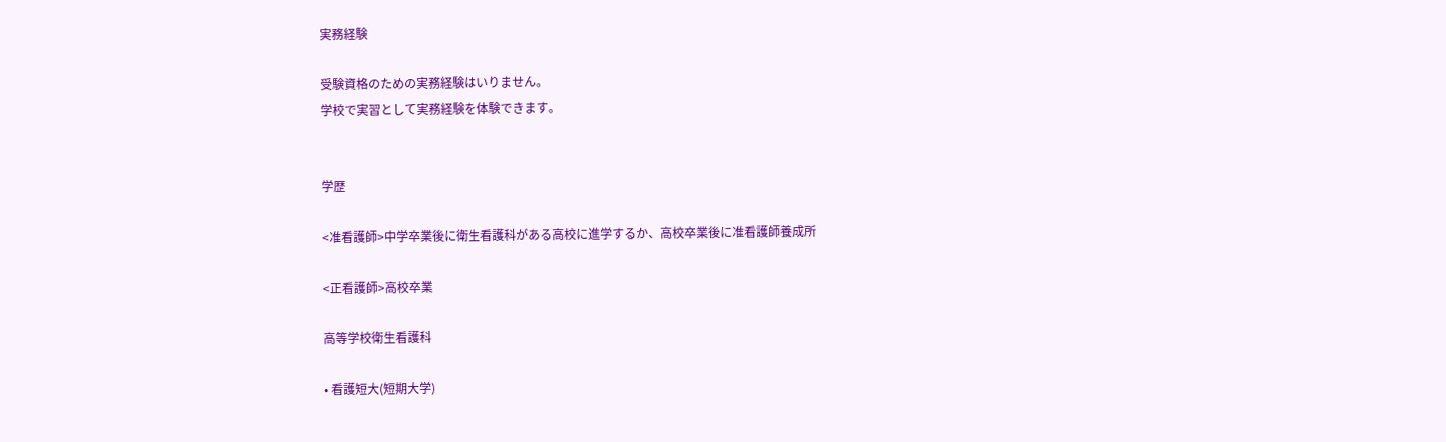実務経験

受験資格のための実務経験はいりません。
学校で実習として実務経験を体験できます。


学歴

<准看護師>中学卒業後に衛生看護科がある高校に進学するか、高校卒業後に准看護師養成所

<正看護師>高校卒業

高等学校衛生看護科

• 看護短大(短期大学)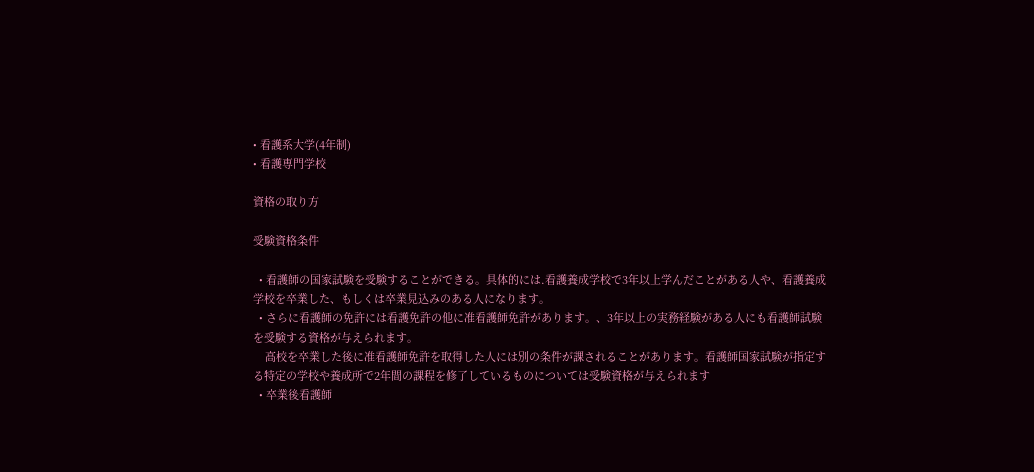• 看護系大学(4年制)
• 看護専門学校

資格の取り方

受験資格条件

  • 看護師の国家試験を受験することができる。具体的には.看護養成学校で3年以上学んだことがある人や、看護養成学校を卒業した、もしくは卒業見込みのある人になります。
  • さらに看護師の免許には看護免許の他に准看護師免許があります。、3年以上の実務経験がある人にも看護師試験を受験する資格が与えられます。
    高校を卒業した後に准看護師免許を取得した人には別の条件が課されることがあります。看護師国家試験が指定する特定の学校や養成所で2年間の課程を修了しているものについては受験資格が与えられます
  • 卒業後看護師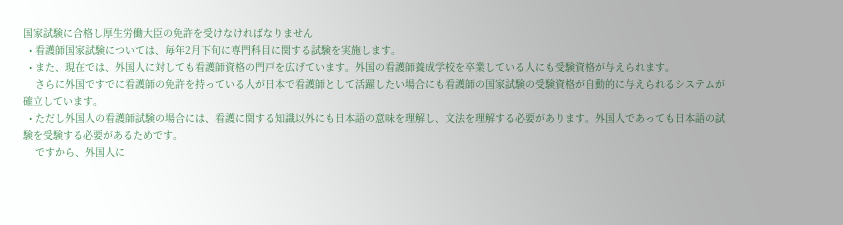国家試験に合格し厚生労働大臣の免許を受けなければなりません
  • 看護師国家試験については、毎年2月下旬に専門科目に関する試験を実施します。
  • また、現在では、外国人に対しても看護師資格の門戸を広げています。外国の看護師養成学校を卒業している人にも受験資格が与えられます。
    さらに外国ですでに看護師の免許を持っている人が日本で看護師として活躍したい場合にも看護師の国家試験の受験資格が自動的に与えられるシステムが確立しています。
  • ただし外国人の看護師試験の場合には、看護に関する知識以外にも日本語の意味を理解し、文法を理解する必要があります。外国人であっても日本語の試験を受験する必要があるためです。
    ですから、外国人に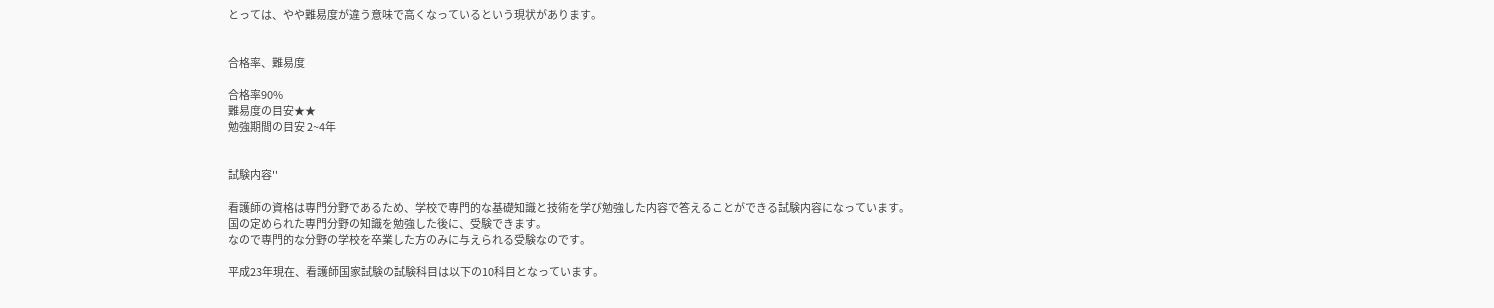とっては、やや難易度が違う意味で高くなっているという現状があります。


合格率、難易度

合格率90%
難易度の目安★★
勉強期間の目安 2~4年


試験内容''

看護師の資格は専門分野であるため、学校で専門的な基礎知識と技術を学び勉強した内容で答えることができる試験内容になっています。
国の定められた専門分野の知識を勉強した後に、受験できます。
なので専門的な分野の学校を卒業した方のみに与えられる受験なのです。

平成23年現在、看護師国家試験の試験科目は以下の10科目となっています。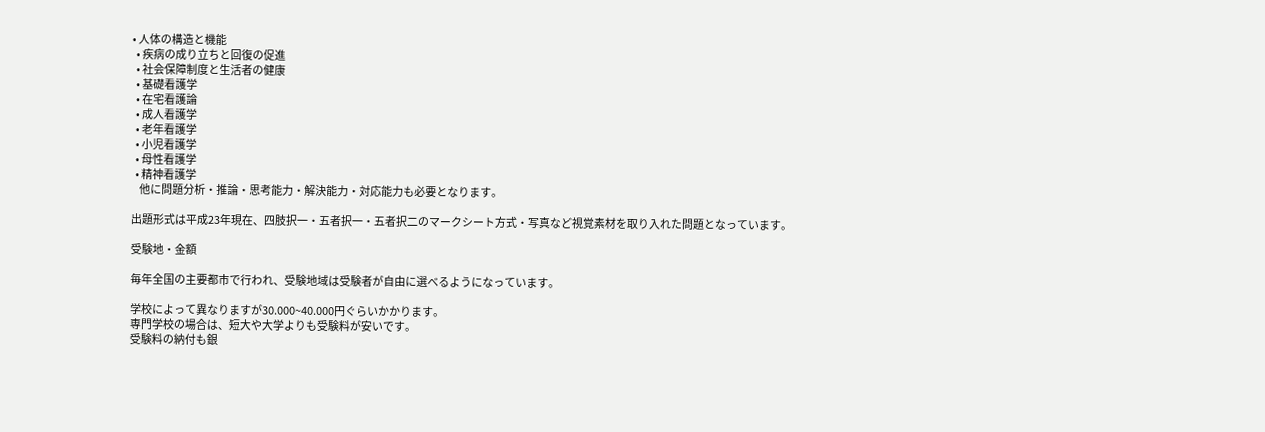• 人体の構造と機能
  • 疾病の成り立ちと回復の促進
  • 社会保障制度と生活者の健康
  • 基礎看護学
  • 在宅看護論
  • 成人看護学
  • 老年看護学
  • 小児看護学
  • 母性看護学
  • 精神看護学
    他に問題分析・推論・思考能力・解決能力・対応能力も必要となります。

出題形式は平成23年現在、四肢択一・五者択一・五者択二のマークシート方式・写真など視覚素材を取り入れた問題となっています。

受験地・金額

毎年全国の主要都市で行われ、受験地域は受験者が自由に選べるようになっています。

学校によって異なりますが30.000~40.000円ぐらいかかります。
専門学校の場合は、短大や大学よりも受験料が安いです。
受験料の納付も銀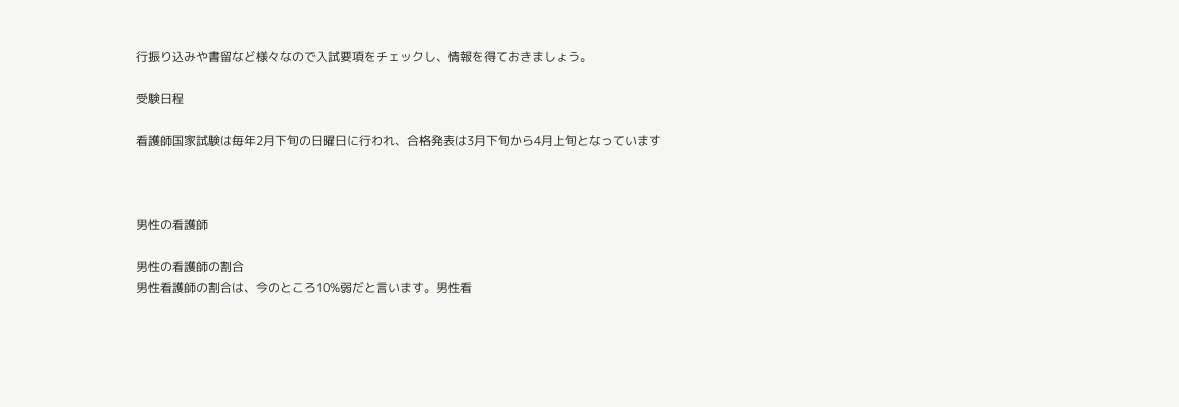行振り込みや書留など様々なので入試要項をチェックし、情報を得ておきましょう。

受験日程

看護師国家試験は毎年2月下旬の日曜日に行われ、合格発表は3月下旬から4月上旬となっています



男性の看護師

男性の看護師の割合
男性看護師の割合は、今のところ10%弱だと言います。男性看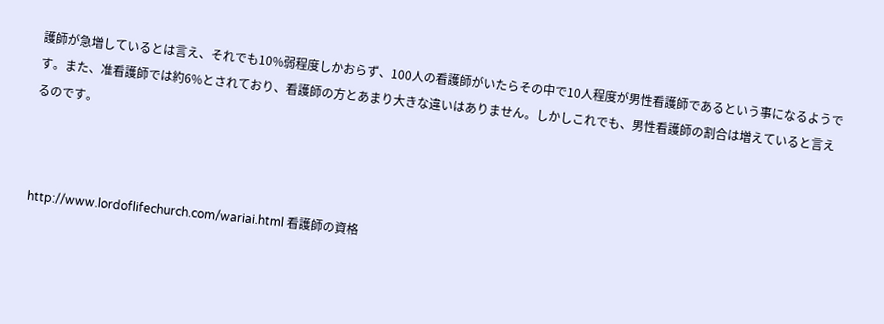護師が急増しているとは言え、それでも10%弱程度しかおらず、100人の看護師がいたらその中で10人程度が男性看護師であるという事になるようです。また、准看護師では約6%とされており、看護師の方とあまり大きな違いはありません。しかしこれでも、男性看護師の割合は増えていると言えるのです。



http://www.lordoflifechurch.com/wariai.html 看護師の資格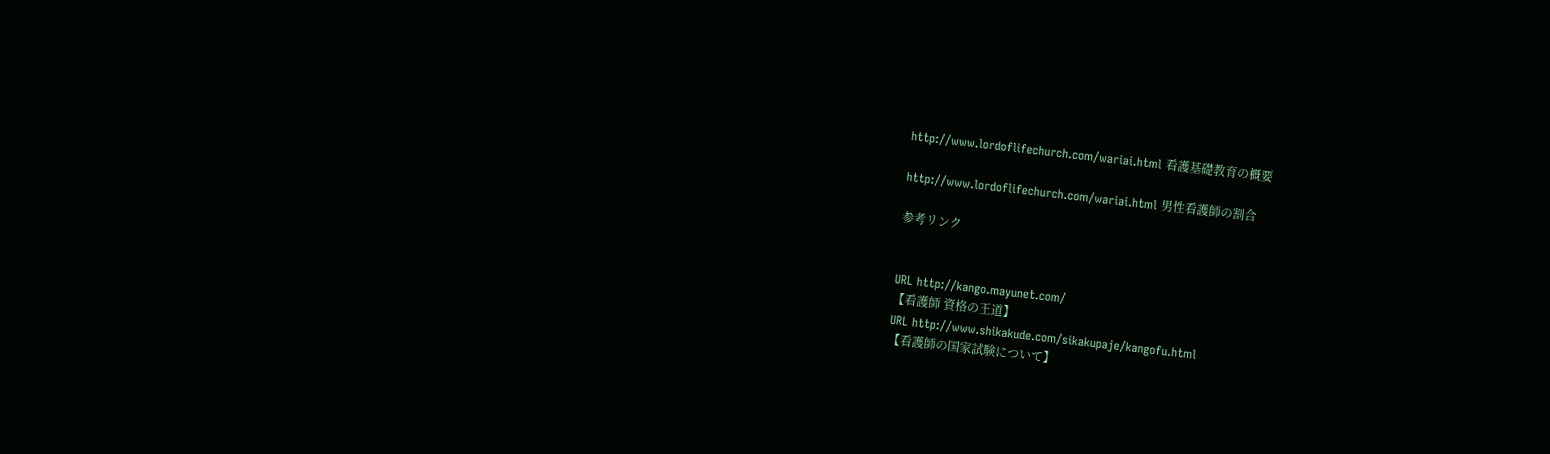http://www.lordoflifechurch.com/wariai.html 看護基礎教育の概要

http://www.lordoflifechurch.com/wariai.html 男性看護師の割合

参考リンク


URL http://kango.mayunet.com/
【看護師 資格の王道】
URL http://www.shikakude.com/sikakupaje/kangofu.html
【看護師の国家試験について】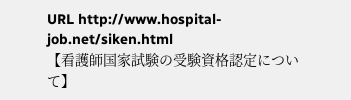URL http://www.hospital-job.net/siken.html
【看護師国家試験の受験資格認定について】